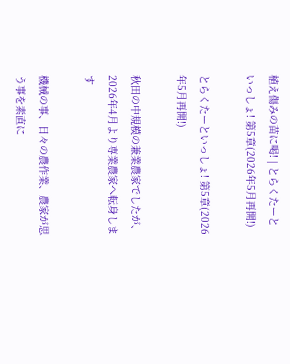植え傷みの苗に喝! | とらくたーといっしょ! 第5章(2026年5月再開!)

とらくたーといっしょ! 第5章(2026年5月再開!)

秋田の中規模の兼業農家でしたが、2026年4月より専業農家へ転身します

機械の事、日々の農作業、農家が思う事を素直に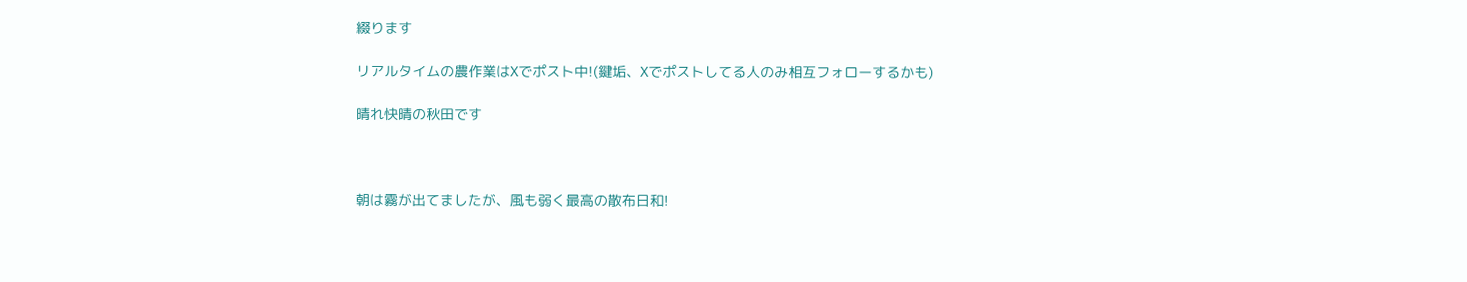綴ります

リアルタイムの農作業はXでポスト中!(鍵垢、Xでポストしてる人のみ相互フォローするかも)

晴れ快晴の秋田です



朝は霧が出てましたが、風も弱く最高の散布日和!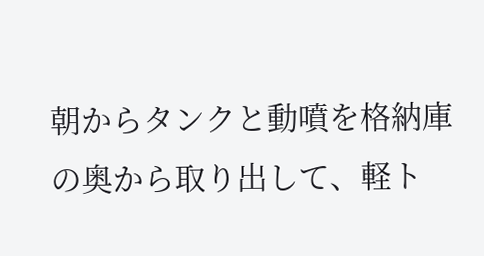朝からタンクと動噴を格納庫の奥から取り出して、軽ト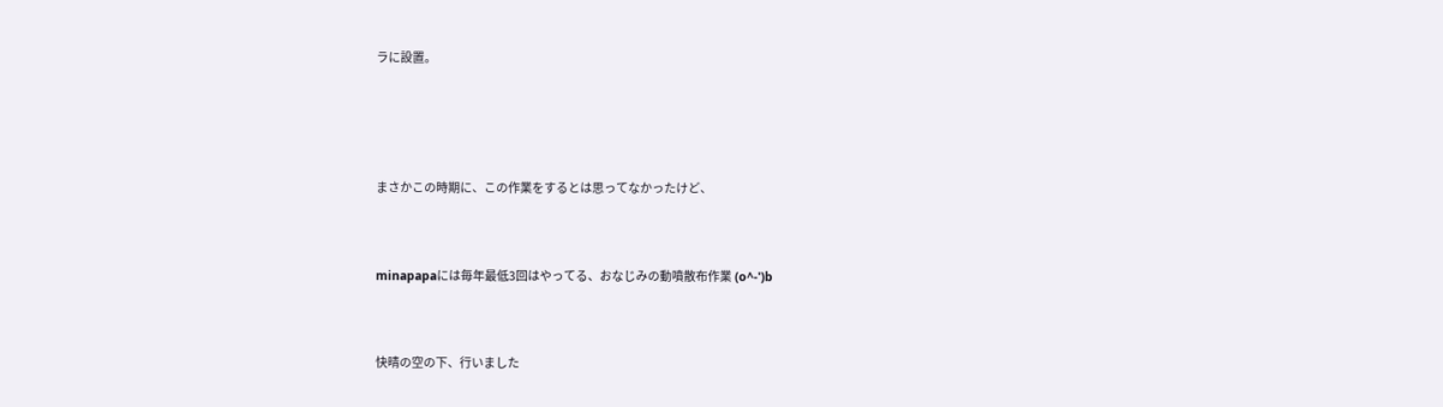ラに設置。





まさかこの時期に、この作業をするとは思ってなかったけど、



minapapaには毎年最低3回はやってる、おなじみの動噴散布作業 (o^-')b



快晴の空の下、行いました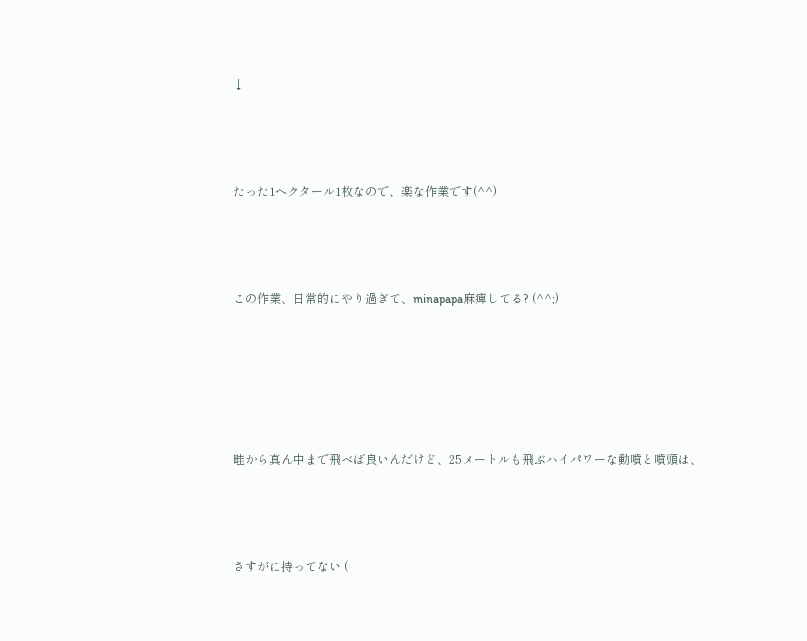↓



たった1ヘクタール1枚なので、楽な作業です(^^)



この作業、日常的にやり過ぎて、minapapa麻痺してる? (^^;)





畦から真ん中まで飛べば良いんだけど、25メートルも飛ぶハイパワーな動噴と噴頭は、



さすがに持ってない (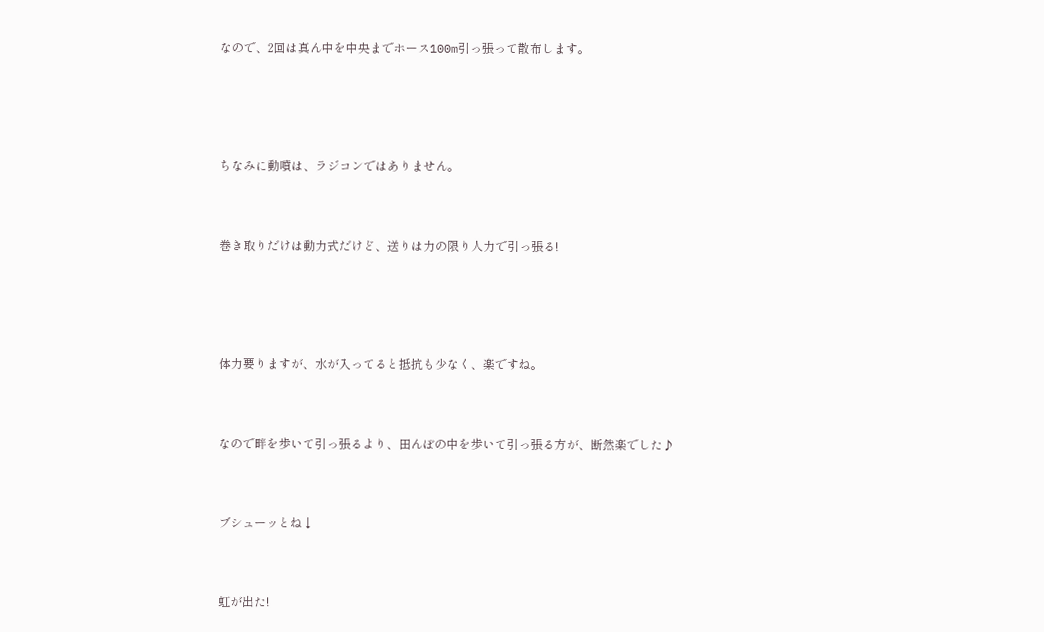なので、2回は真ん中を中央までホース100m引っ張って散布します。





ちなみに動噴は、ラジコンではありません。



巻き取りだけは動力式だけど、送りは力の限り人力で引っ張る!





体力要りますが、水が入ってると抵抗も少なく、楽ですね。



なので畔を歩いて引っ張るより、田んぼの中を歩いて引っ張る方が、断然楽でした♪



ブシューッとね↓



虹が出た!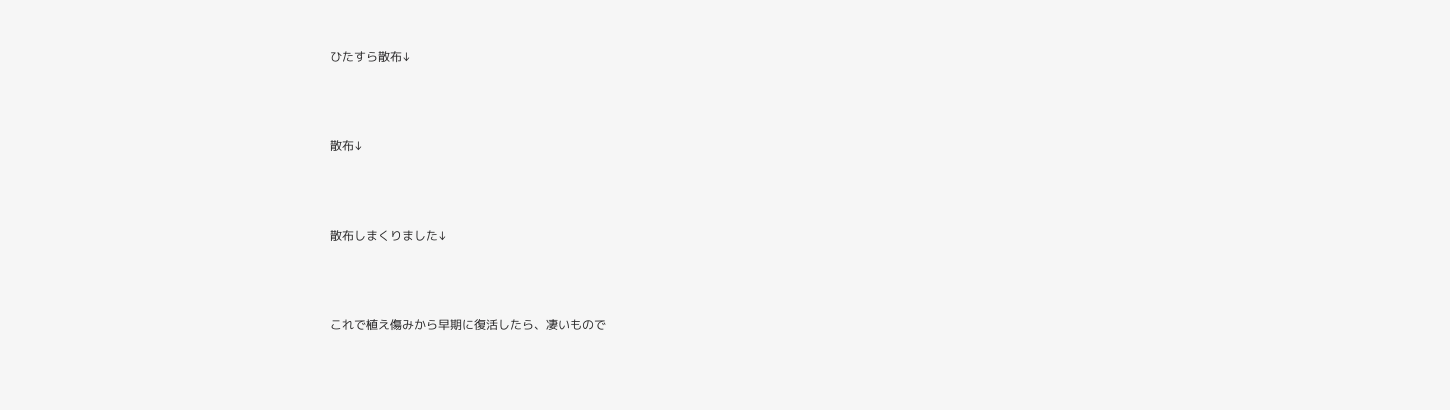ひたすら散布↓



散布↓



散布しまくりました↓



これで植え傷みから早期に復活したら、凄いもので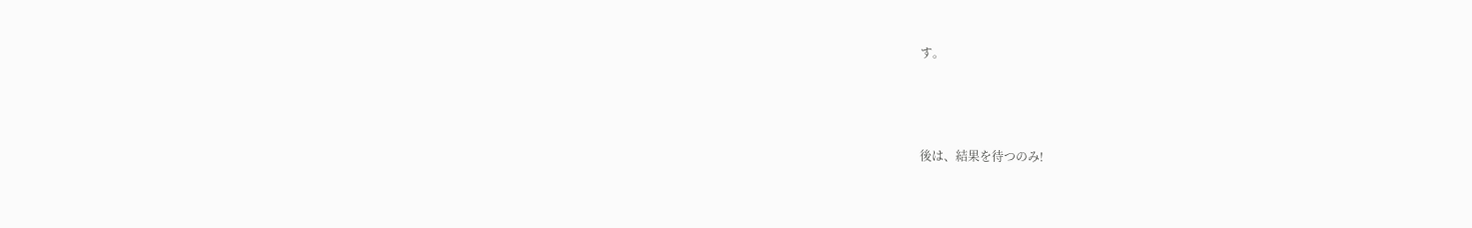す。



後は、結果を待つのみ!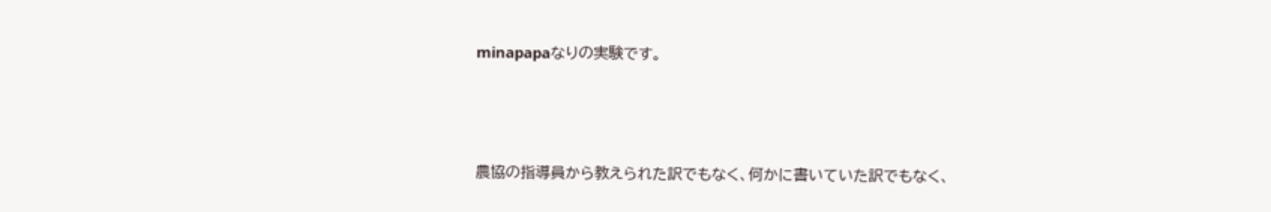minapapaなりの実験です。



農協の指導員から教えられた訳でもなく、何かに書いていた訳でもなく、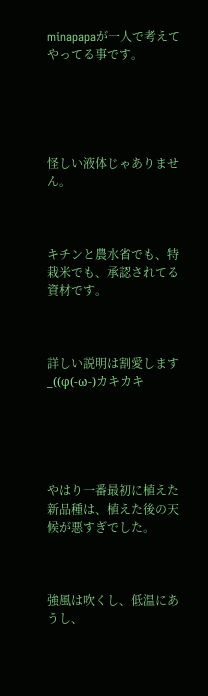minapapaが一人で考えてやってる事です。





怪しい液体じゃありません。



キチンと農水省でも、特栽米でも、承認されてる資材です。



詳しい説明は割愛します _((φ(-ω-)カキカキ





やはり一番最初に植えた新品種は、植えた後の天候が悪すぎでした。



強風は吹くし、低温にあうし、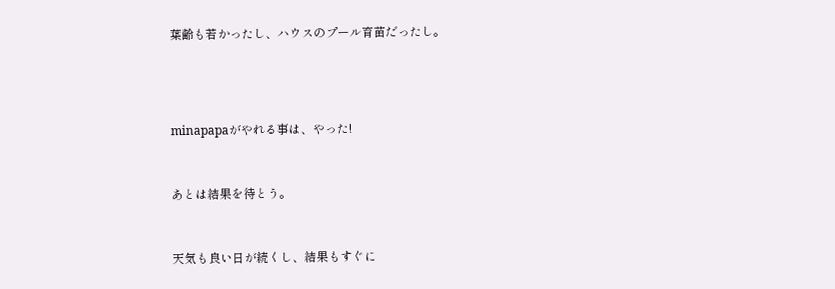葉齢も若かったし、ハウスのプール育苗だったし。





minapapaがやれる事は、やった!



あとは結果を待とう。



天気も良い日が続くし、結果もすぐに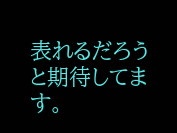表れるだろうと期待してます。